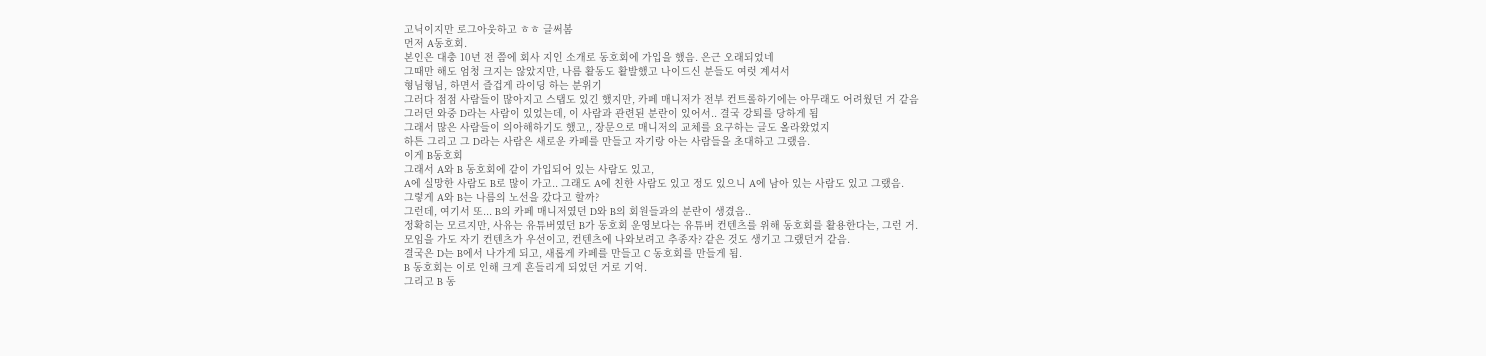고닉이지만 로그아웃하고 ㅎㅎ 글써봄
먼저 A동호회.
본인은 대충 10년 전 쯤에 회사 지인 소개로 동호회에 가입을 했음. 은근 오래되었네
그때만 해도 엄청 크지는 않았지만, 나름 활동도 활발했고 나이드신 분들도 여럿 계셔서
형님형님, 하면서 즐겁게 라이딩 하는 분위기
그러다 점점 사람들이 많아지고 스탭도 있긴 했지만, 카페 매니저가 전부 컨트롤하기에는 아무래도 어려웠던 거 같음
그러던 와중 D라는 사람이 있었는데, 이 사람과 관련된 분란이 있어서.. 결국 강퇴를 당하게 됨
그래서 많은 사람들이 의아해하기도 했고,, 장문으로 매니저의 교체를 요구하는 글도 올라왔었지
하튼 그리고 그 D라는 사람은 새로운 카페를 만들고 자기랑 아는 사람들을 초대하고 그랬음.
이게 B동호회
그래서 A와 B 동호회에 같이 가입되어 있는 사람도 있고,
A에 실망한 사람도 B로 많이 가고.. 그래도 A에 친한 사람도 있고 정도 있으니 A에 남아 있는 사람도 있고 그랬음.
그렇게 A와 B는 나름의 노선을 갔다고 할까?
그런데, 여기서 또... B의 카페 매니저였던 D와 B의 회원들과의 분란이 생겼음..
정확히는 모르지만, 사유는 유튜버였던 B가 동호회 운영보다는 유튜버 컨텐츠를 위해 동호회를 활용한다는, 그런 거.
모임을 가도 자기 컨텐츠가 우선이고, 컨텐츠에 나와보려고 추종자? 같은 것도 생기고 그랬던거 같음.
결국은 D는 B에서 나가게 되고, 새롭게 카페를 만들고 C 동호회를 만들게 됨.
B 동호회는 이로 인해 크게 흔들리게 되었던 거로 기억.
그리고 B 동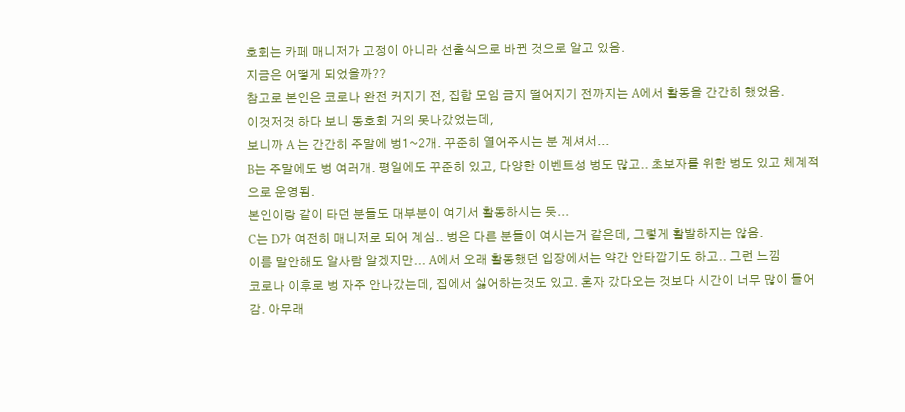호회는 카페 매니저가 고정이 아니라 선출식으로 바뀐 것으로 알고 있음.
지금은 어떻게 되었을까??
참고로 본인은 코로나 완전 커지기 전, 집합 모임 금지 떨어지기 전까지는 A에서 활동을 간간히 했었음.
이것저것 하다 보니 동호회 거의 못나갔었는데,
보니까 A 는 간간히 주말에 벙1~2개. 꾸준히 열어주시는 분 계셔서...
B는 주말에도 벙 여러개. 평일에도 꾸준히 있고, 다양한 이벤트성 벙도 많고.. 초보자를 위한 벙도 있고 체계적으로 운영됨.
본인이랑 같이 타던 분들도 대부분이 여기서 활동하시는 듯...
C는 D가 여전히 매니저로 되어 계심.. 벙은 다른 분들이 여시는거 같은데, 그렇게 활발하지는 않음.
이름 말안해도 알사람 알겠지만... A에서 오래 활동했던 입장에서는 약간 안타깝기도 하고.. 그런 느낌
코로나 이후로 벙 자주 안나갔는데, 집에서 싫어하는것도 있고. 혼자 갔다오는 것보다 시간이 너무 많이 들어감. 아무래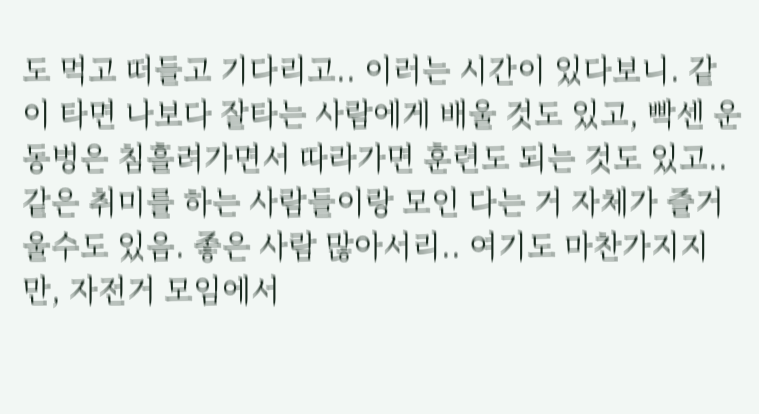도 먹고 떠들고 기다리고.. 이러는 시간이 있다보니. 같이 타면 나보다 잘타는 사람에게 배울 것도 있고, 빡센 운동벙은 침흘려가면서 따라가면 훈련도 되는 것도 있고.. 같은 취미를 하는 사람들이랑 모인 다는 거 자체가 즐거울수도 있음. 좋은 사람 많아서리.. 여기도 마찬가지지만, 자전거 모임에서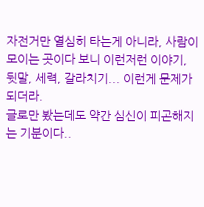자전거만 열심히 타는게 아니라, 사람이 모이는 곳이다 보니 이런저런 이야기, 뒷말, 세력, 갈라치기... 이런게 문제가 되더라.
글로만 봤는데도 약간 심신이 피곤해지는 기분이다..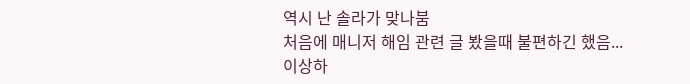역시 난 솔라가 맞나붐
처음에 매니저 해임 관련 글 봤을때 불편하긴 했음...
이상하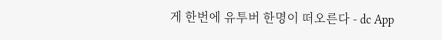게 한번에 유투버 한명이 떠오른다 - dc App